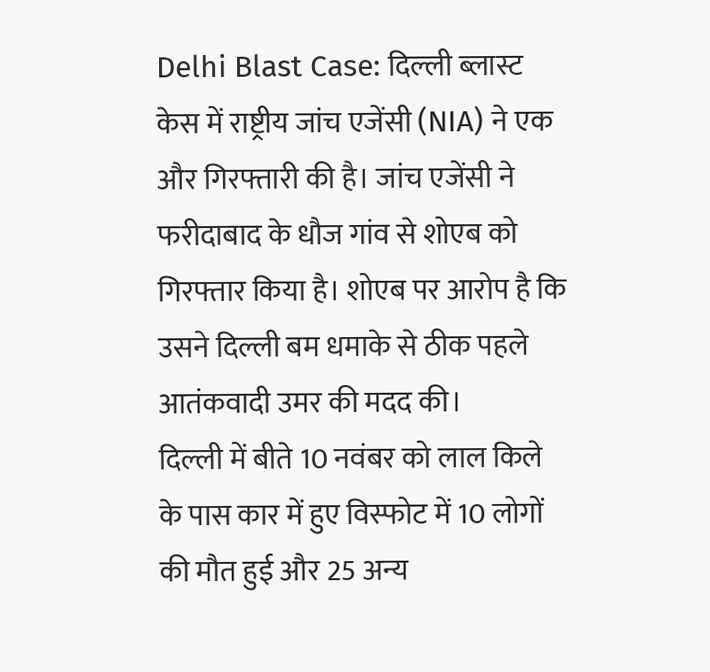Delhi Blast Case: दिल्ली ब्लास्ट केस में राष्ट्रीय जांच एजेंसी (NIA) ने एक और गिरफ्तारी की है। जांच एजेंसी ने फरीदाबाद के धौज गांव से शोएब को गिरफ्तार किया है। शोएब पर आरोप है कि उसने दिल्ली बम धमाके से ठीक पहले आतंकवादी उमर की मदद की।
दिल्ली में बीते 10 नवंबर को लाल किले के पास कार में हुए विस्फोट में 10 लोगों की मौत हुई और 25 अन्य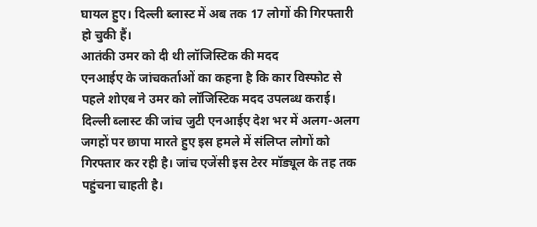घायल हुए। दिल्ली ब्लास्ट में अब तक 17 लोगों की गिरफ्तारी हो चुकी हैं।
आतंकी उमर को दी थी लॉजिस्टिक की मदद
एनआईए के जांचकर्ताओं का कहना है कि कार विस्फोट से पहले शोएब ने उमर को लॉजिस्टिक मदद उपलब्ध कराई। दिल्ली ब्लास्ट की जांच जुटी एनआईए देश भर में अलग-अलग जगहों पर छापा मारते हुए इस हमले में संलिप्त लोगों को गिरफ्तार कर रही है। जांच एजेंसी इस टेरर मॉड्यूल के तह तक पहुंचना चाहती है।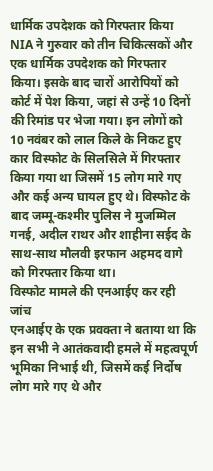धार्मिक उपदेशक को गिरफ्तार किया
NIA ने गुरुवार को तीन चिकित्सकों और एक धार्मिक उपदेशक को गिरफ्तार किया। इसके बाद चारों आरोपियों को कोर्ट में पेश किया, जहां से उन्हें 10 दिनों की रिमांड पर भेजा गया। इन लोगों को 10 नवंबर को लाल किले के निकट हुए कार विस्फोट के सिलसिले में गिरफ्तार किया गया था जिसमें 15 लोग मारे गए और कई अन्य घायल हुए थे। विस्फोट के बाद जम्मू-कश्मीर पुलिस ने मुजम्मिल गनई, अदील राथर और शाहीना सईद के साथ-साथ मौलवी इरफान अहमद वागे को गिरफ्तार किया था।
विस्फोट मामले की एनआईए कर रही जांच
एनआईए के एक प्रवक्ता ने बताया था कि इन सभी ने आतंकवादी हमले में महत्वपूर्ण भूमिका निभाई थी, जिसमें कई निर्दोष लोग मारे गए थे और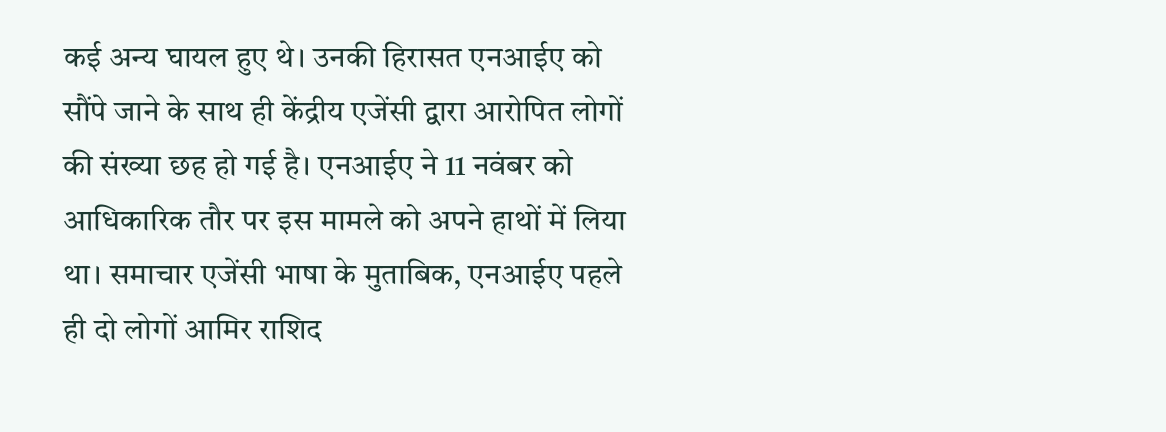कई अन्य घायल हुए थे। उनकी हिरासत एनआईए को सौंपे जाने के साथ ही केंद्रीय एजेंसी द्वारा आरोपित लोगों की संख्या छह हो गई है। एनआईए ने 11 नवंबर को आधिकारिक तौर पर इस मामले को अपने हाथों में लिया था। समाचार एजेंसी भाषा के मुताबिक, एनआईए पहले ही दो लोगों आमिर राशिद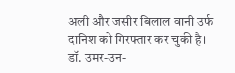अली और जसीर बिलाल वानी उर्फ दानिश को गिरफ्तार कर चुकी है। डॉ. उमर-उन-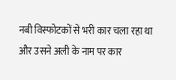नबी विस्फोटकों से भरी कार चला रहा था और उसने अली के नाम पर कार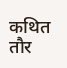कथित तौर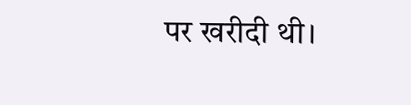पर खरीदी थी।